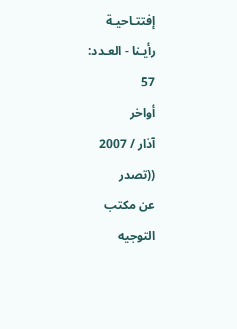إفتتـاحيـة
رأيـنا - العـدد:
57
أواخر
آذار / 2007
((تصدر
عن مكتب
التوجيه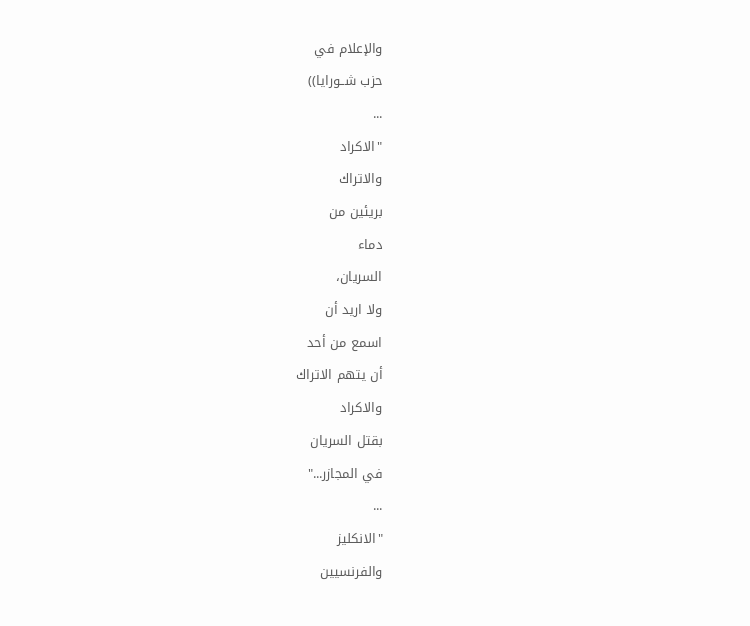والإعلام في
حزب شــورايا))
...
"الاكراد
والاتراك
بريئين من
دماء
السريان،
ولا اريد أن
اسمع من أحد
أن يتهم الاتراك
والاكراد
بقتل السريان
في المجازر..."
...
"الانكليز
والفرنسيين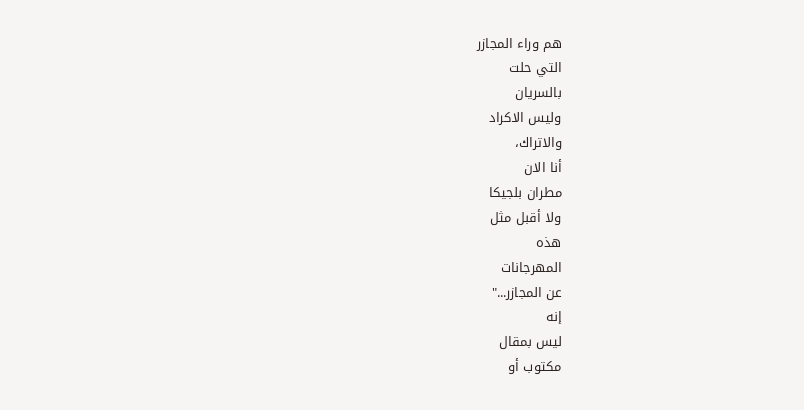هم وراء المجازر
التي حلت
بالسريان
وليس الاكراد
والاتراك،
أنا الان
مطران بلجيكا
ولا أقبل مثل
هذه
المهرجانات
عن المجازر..."
إنه
ليس بمقال
مكتوب أو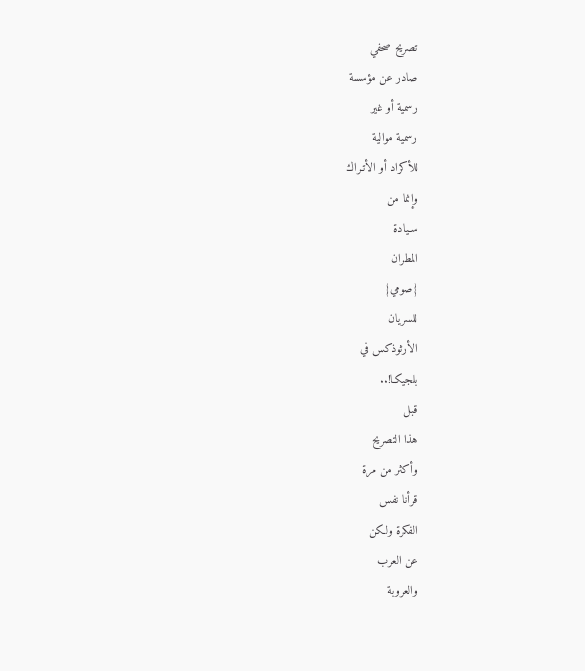تصريح صحفي
صادر عن مؤسسة
رسمية أو غير
رسمية موالية
للأكراد أو الأتـراك
وإنما من
سـيادة
المطران
{صومي}
للسريان
الأرثوذكس في
بلجيكـا!..
قبل
هذا التصريح
وأكثر من مرة
قرأنا نفس
الفكرة ولكن
عن العرب
والعروبة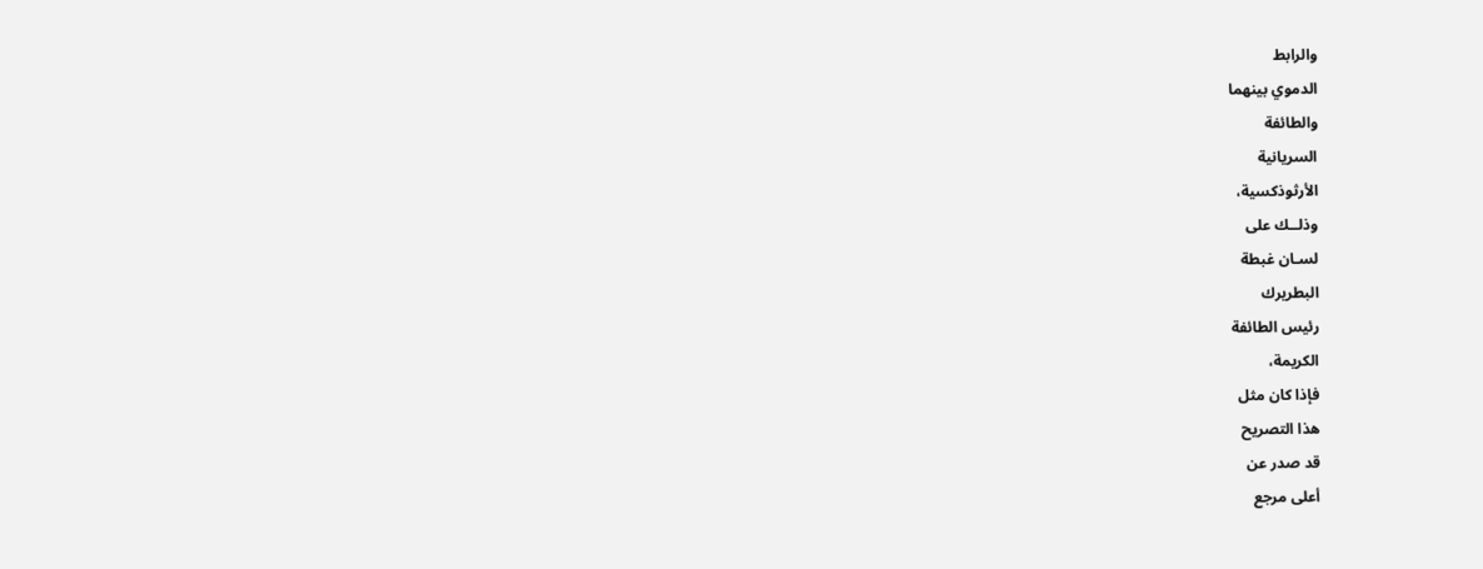والرابط
الدموي بينهما
والطائفة
السريانية
الأرثوذكسية،
وذلــك على
لسـان غبطة
البطريرك
رئيس الطائفة
الكريمة،
فإذا كان مثل
هذا التصريح
قد صدر عن
أعلى مرجع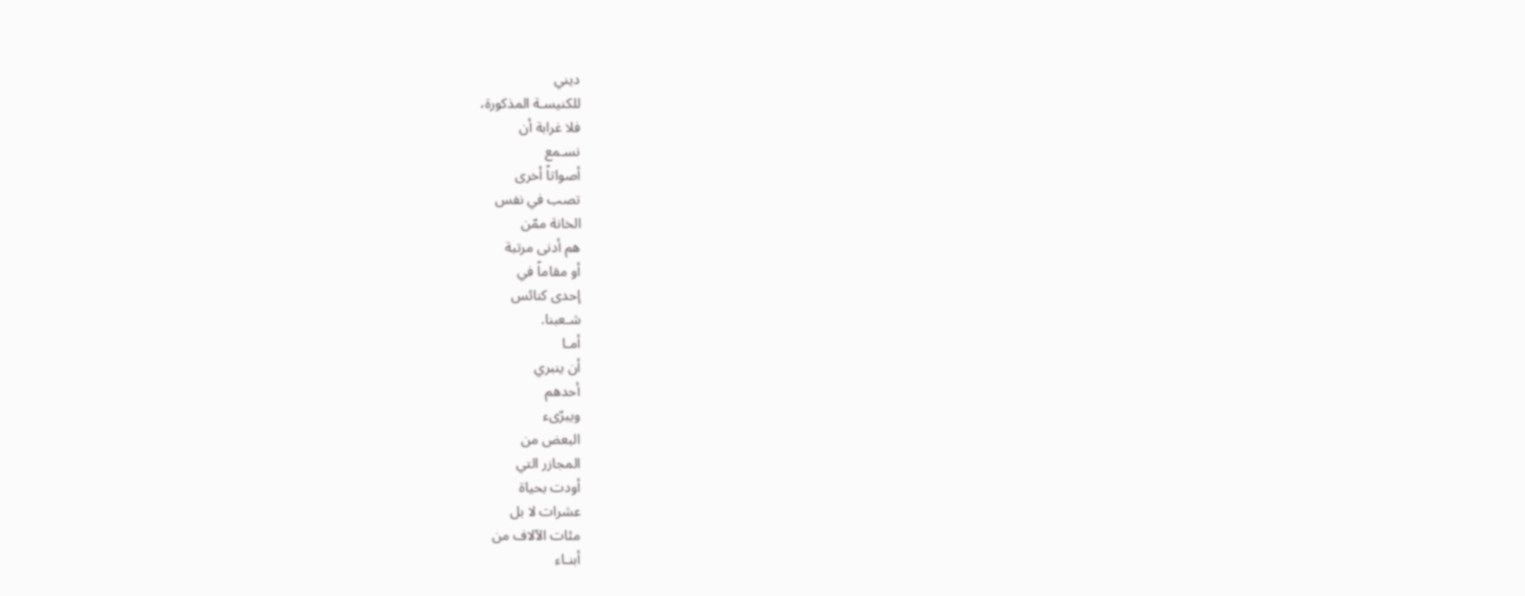ديني
للكنيسـة المذكورة،
فلا غرابة أن
نسـمع
أصواتاً أخرى
تصب في نفس
الخانة ممّن
هم أدنى مرتبة
أو مقاماً في
إحدى كنائس
شـعبنا.
أمـا
أن ينبري
أحدهم
ويبرّىء
البعض من
المجازر التي
أودت بحياة
عشرات لا بل
مئات الآلاف من
أبنـاء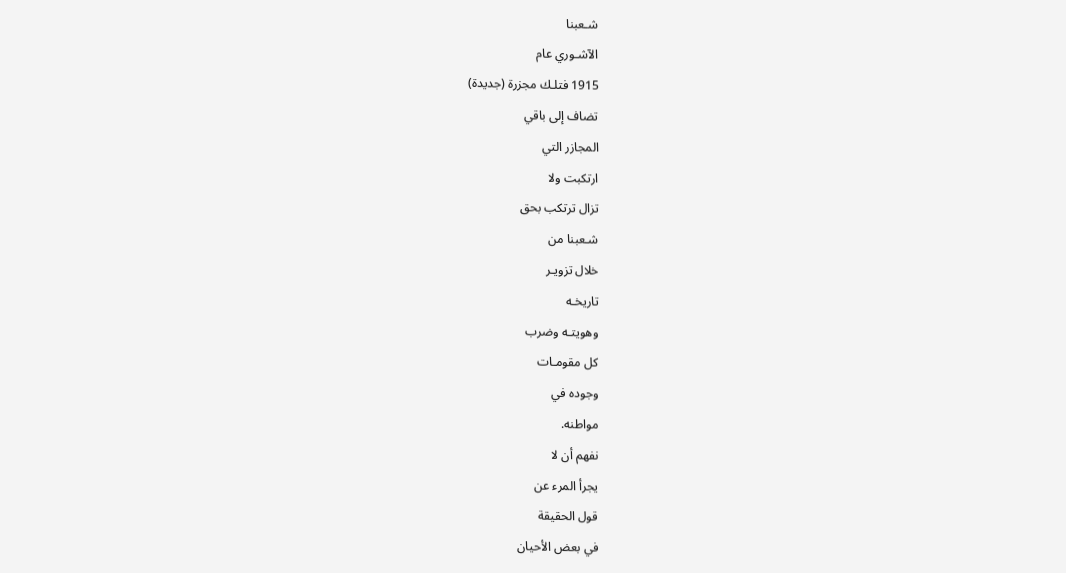شـعبنا
الآشـوري عام
1915 فتلـك مجزرة (جديدة)
تضاف إلى باقي
المجازر التي
ارتكبت ولا
تزال ترتكب بحق
شـعبنا من
خلال تزويـر
تاريخـه
وهويتـه وضرب
كل مقومـات
وجوده في
مواطنه.
نفهم أن لا
يجرأ المرء عن
قول الحقيقة
في بعض الأحيان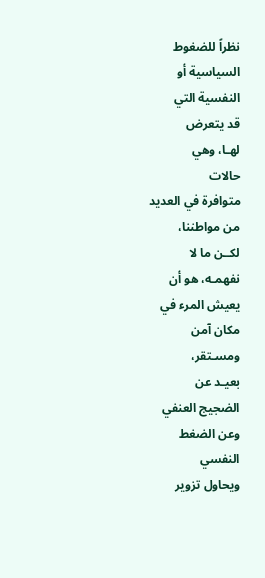نظراً للضغوط
السياسية أو
النفسية التي
قد يتعرض
لهـا، وهي
حالات
متوافرة في العديد
من مواطننا،
لكــن ما لا
نفهمـه، هو أن
يعيش المرء في
مكان آمن
ومسـتقر،
بعيـد عن
الضجيج العنفي
وعن الضغط
النفسي
ويحاول تزوير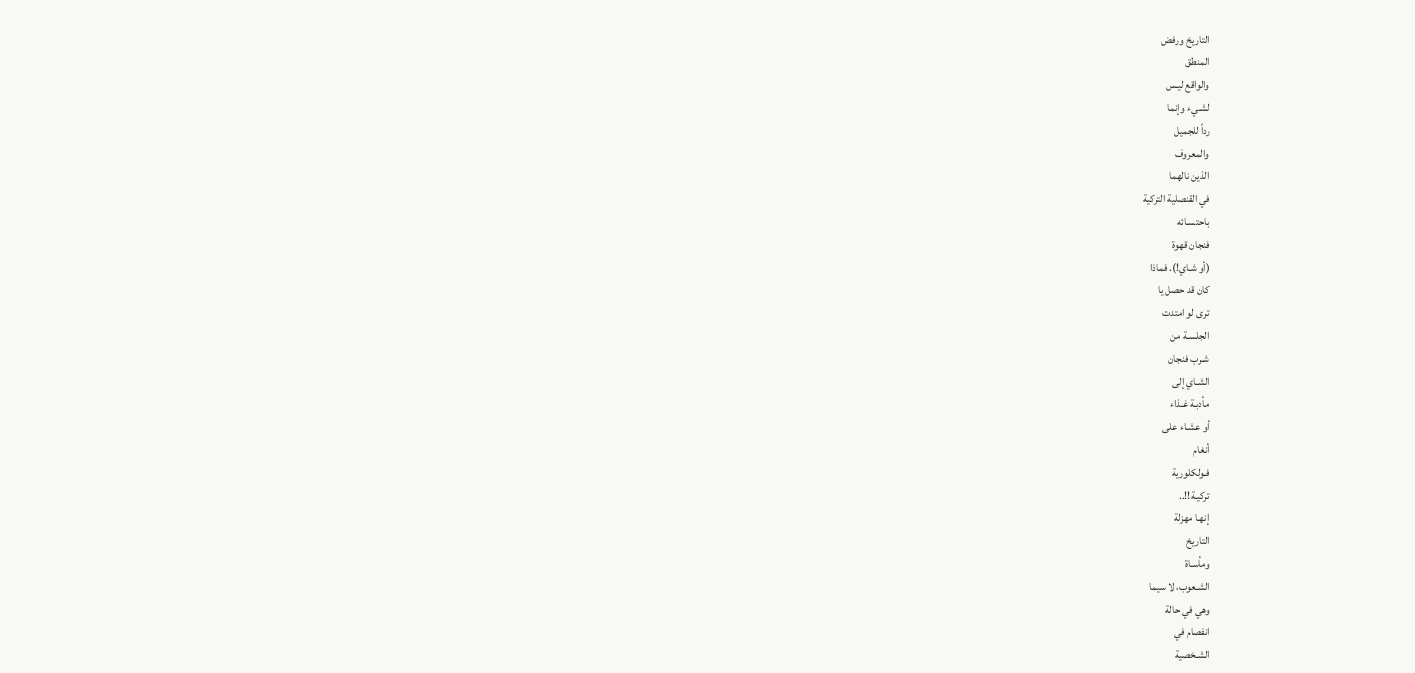التاريخ ورفض
المنطق
والواقع ليـس
لشـيء وإنما
رداً للجميل
والمعروف
الذين نالهما
في القنصلية التركية
باحتسـائه
فنجان قهوة
(أو شـاي!). فماذا
كان قد حصل يا
ترى لو امتدت
الجلسـة من
شـرب فنجان
الشـاي إلى
مأدبـة غـذاء
أو عشـاء على
أنغام
فـولكلورية
تركيـة!!..
إنهـا مهزلة
التاريخ
ومأسـاة
الشـعوب، لا سيما
وهي في حالة
انفصام في
الشـخصية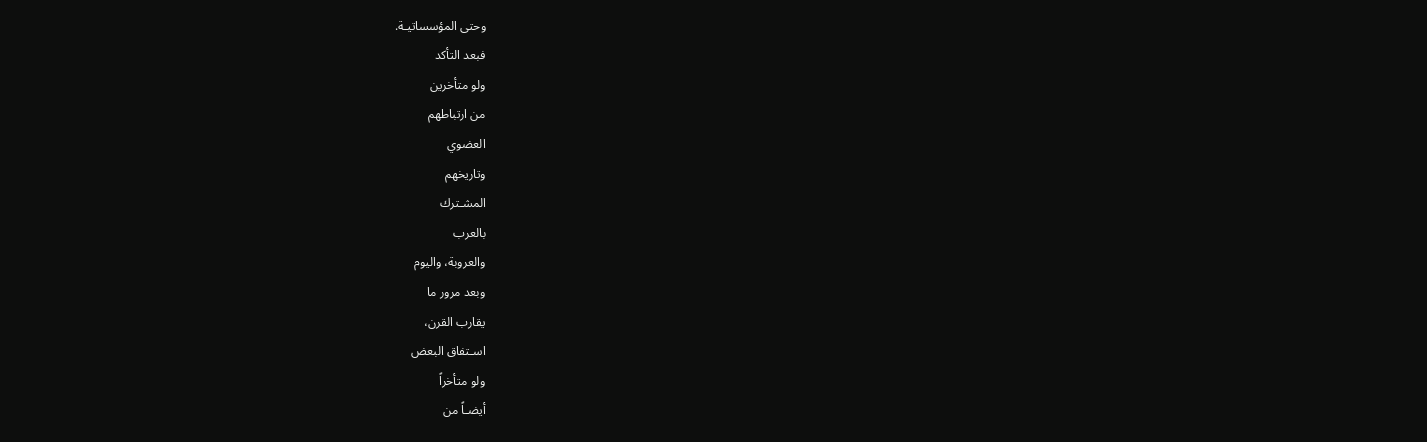وحتى المؤسساتيـة.
فبعد التأكد
ولو متأخرين
من ارتباطهم
العضوي
وتاريخهم
المشـترك
بالعرب
والعروبة، واليوم
وبعد مرور ما
يقارب القرن،
اسـتفاق البعض
ولو متأخراً
أيضـاً من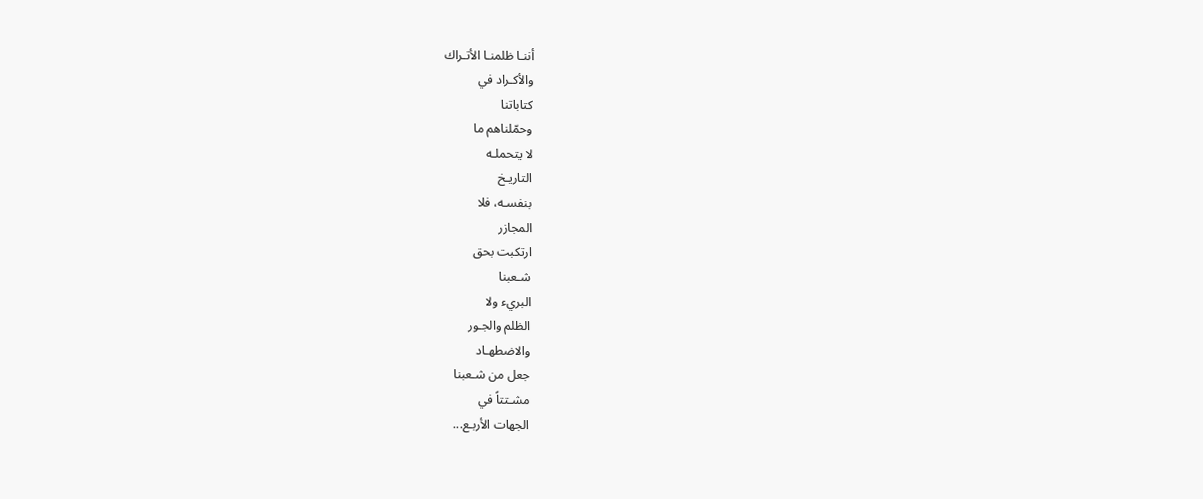أننـا ظلمنـا الأتـراك
والأكـراد في
كتاباتنا
وحمّلناهم ما
لا يتحملـه
التاريـخ
بنفسـه، فلا
المجازر
ارتكبت بحق
شـعبنا
البريء ولا
الظلم والجـور
والاضطهـاد
جعل من شـعبنا
مشـتتاً في
الجهات الأربـع...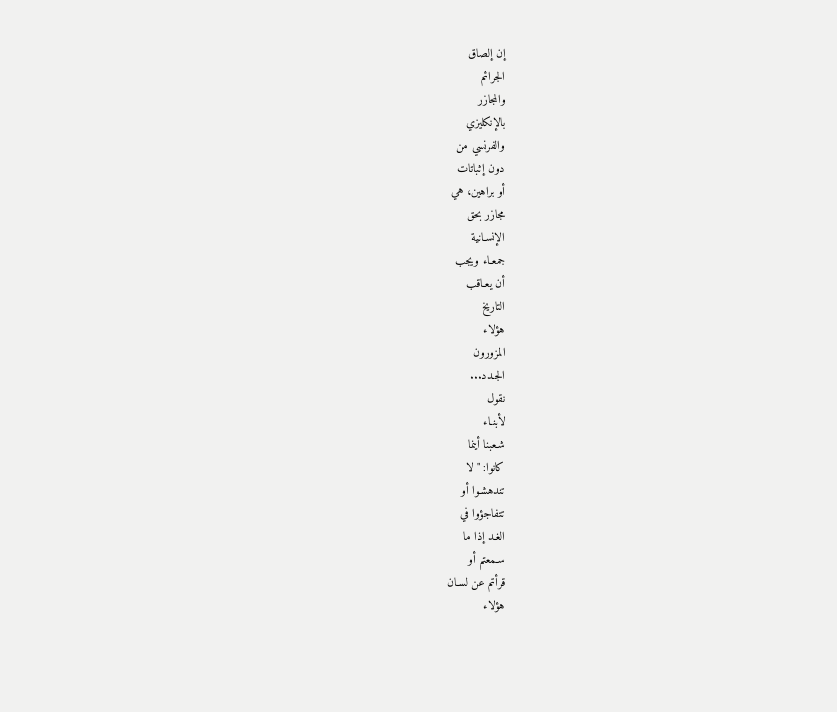إن إلصاق
الجرائم
والمجازر
بالإنكليزي
والفرنسي من
دون إثباتات
أو براهين، هي
مجازر بحق
الإنسـانية
جمعـاء ويجب
أن يعـاقب
التاريخ
هؤلاء
المزورون
الجـدد...
نقول
لأبنـاء
شـعبنا أينما
كانوا: "لا
تندهشـوا أو
تتفاجؤوا في
الغـد إذا ما
سـمعتم أو
قرأتم عن لسـان
هؤلاء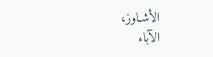الأشـاوز،
الآباء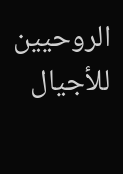الروحيين
للأجيال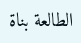الطالعة بناة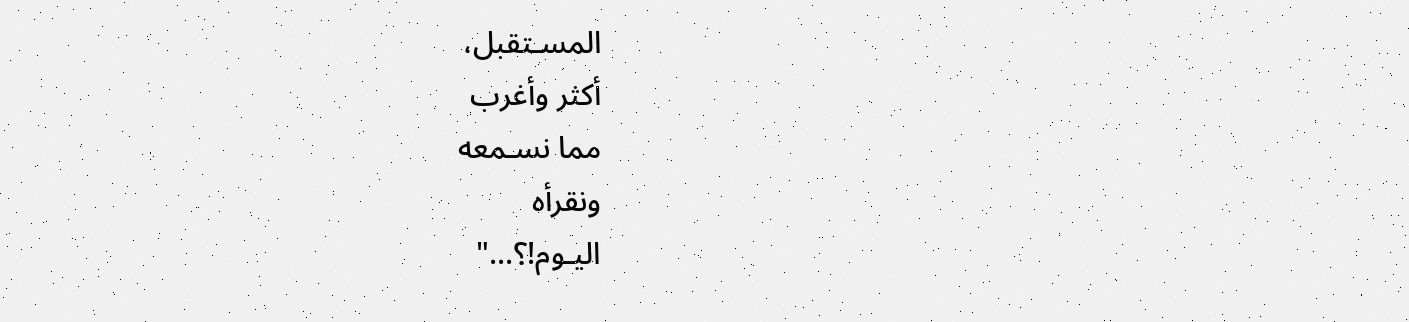المسـتقبل،
أكثر وأغرب
مما نسـمعه
ونقرأه
اليـوم!؟..."